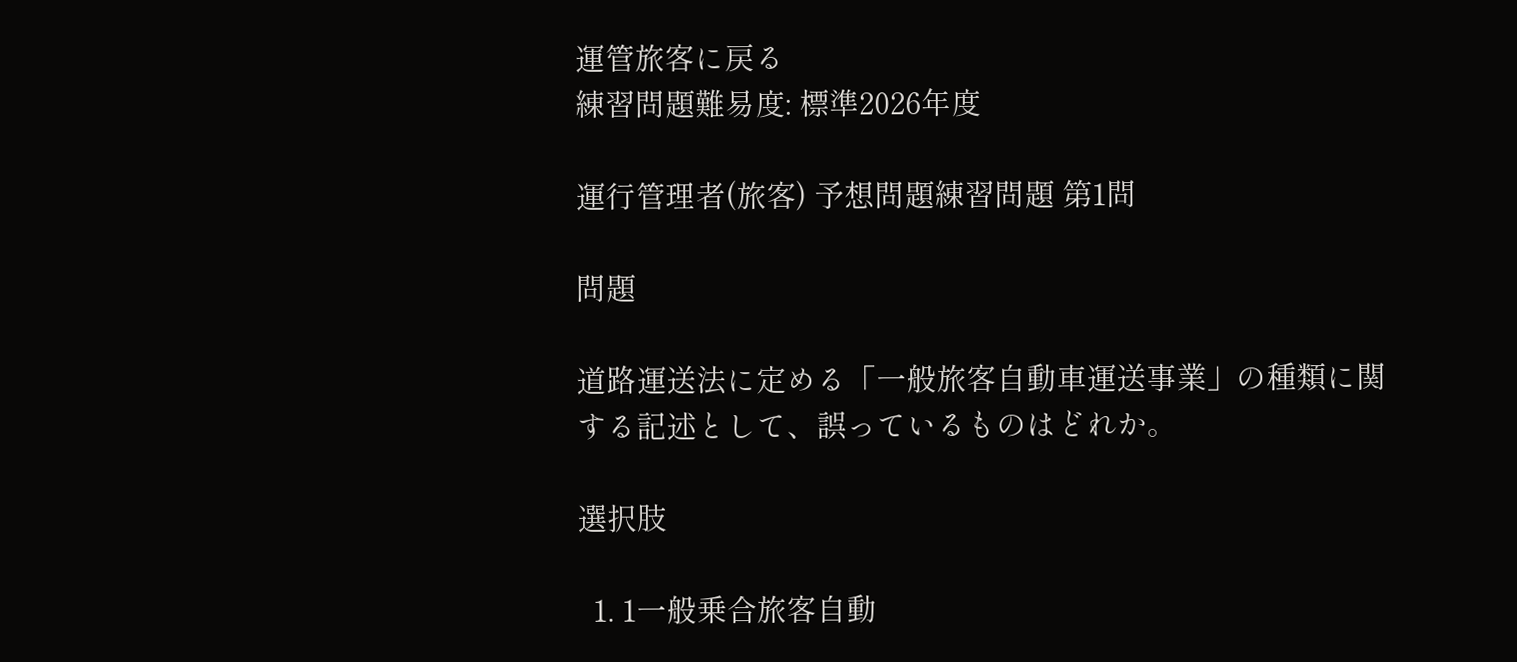運管旅客に戻る
練習問題難易度: 標準2026年度

運行管理者(旅客) 予想問題練習問題 第1問

問題

道路運送法に定める「一般旅客自動車運送事業」の種類に関する記述として、誤っているものはどれか。

選択肢

  1. 1一般乗合旅客自動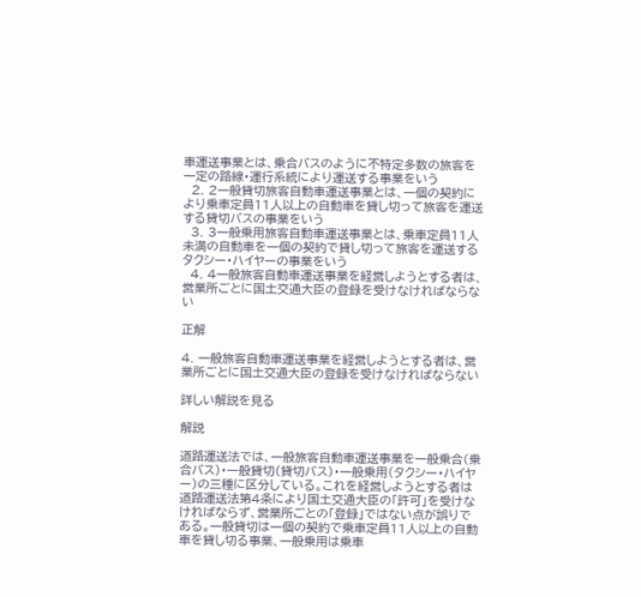車運送事業とは、乗合バスのように不特定多数の旅客を一定の路線・運行系統により運送する事業をいう
  2. 2一般貸切旅客自動車運送事業とは、一個の契約により乗車定員11人以上の自動車を貸し切って旅客を運送する貸切バスの事業をいう
  3. 3一般乗用旅客自動車運送事業とは、乗車定員11人未満の自動車を一個の契約で貸し切って旅客を運送するタクシー・ハイヤーの事業をいう
  4. 4一般旅客自動車運送事業を経営しようとする者は、営業所ごとに国土交通大臣の登録を受けなければならない

正解

4. 一般旅客自動車運送事業を経営しようとする者は、営業所ごとに国土交通大臣の登録を受けなければならない

詳しい解説を見る

解説

道路運送法では、一般旅客自動車運送事業を一般乗合(乗合バス)・一般貸切(貸切バス)・一般乗用(タクシー・ハイヤー)の三種に区分している。これを経営しようとする者は道路運送法第4条により国土交通大臣の「許可」を受けなければならず、営業所ごとの「登録」ではない点が誤りである。一般貸切は一個の契約で乗車定員11人以上の自動車を貸し切る事業、一般乗用は乗車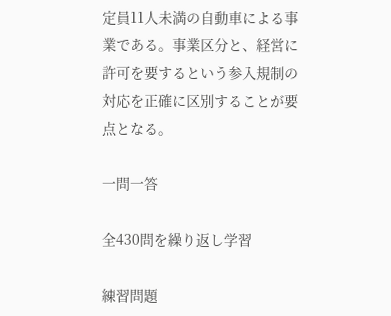定員11人未満の自動車による事業である。事業区分と、経営に許可を要するという参入規制の対応を正確に区別することが要点となる。

一問一答

全430問を繰り返し学習

練習問題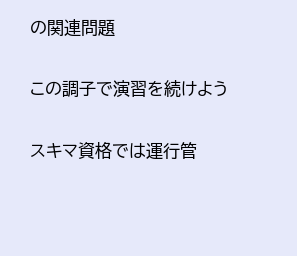の関連問題

この調子で演習を続けよう

スキマ資格では運行管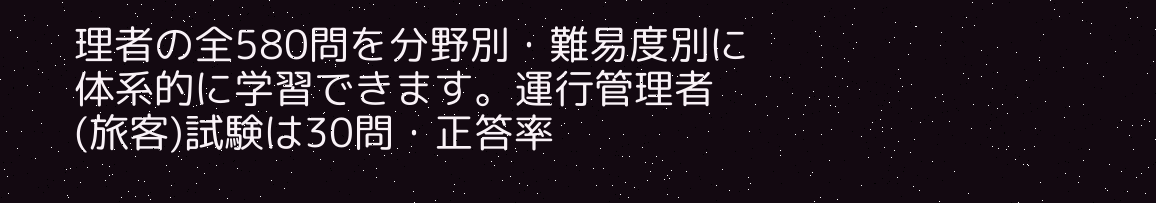理者の全580問を分野別・難易度別に体系的に学習できます。運行管理者(旅客)試験は30問・正答率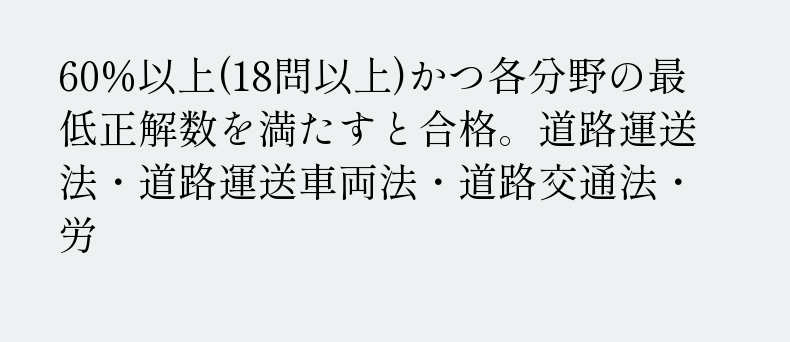60%以上(18問以上)かつ各分野の最低正解数を満たすと合格。道路運送法・道路運送車両法・道路交通法・労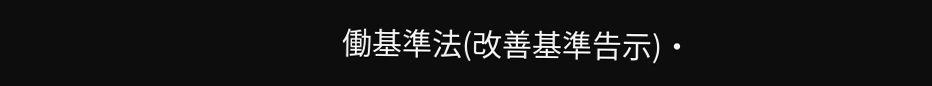働基準法(改善基準告示)・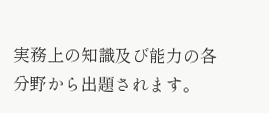実務上の知識及び能力の各分野から出題されます。